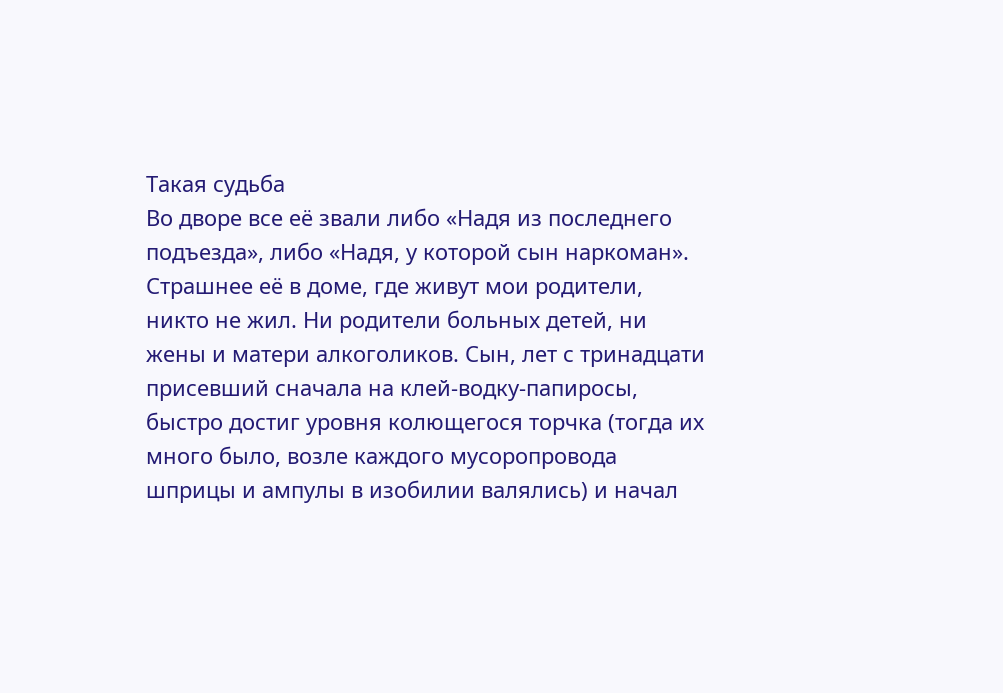Такая судьба
Во дворе все её звали либо «Надя из последнего подъезда», либо «Надя, у которой сын наркоман». Страшнее её в доме, где живут мои родители, никто не жил. Ни родители больных детей, ни жены и матери алкоголиков. Сын, лет с тринадцати присевший сначала на клей-водку-папиросы, быстро достиг уровня колющегося торчка (тогда их много было, возле каждого мусоропровода шприцы и ампулы в изобилии валялись) и начал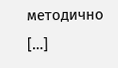методично […]